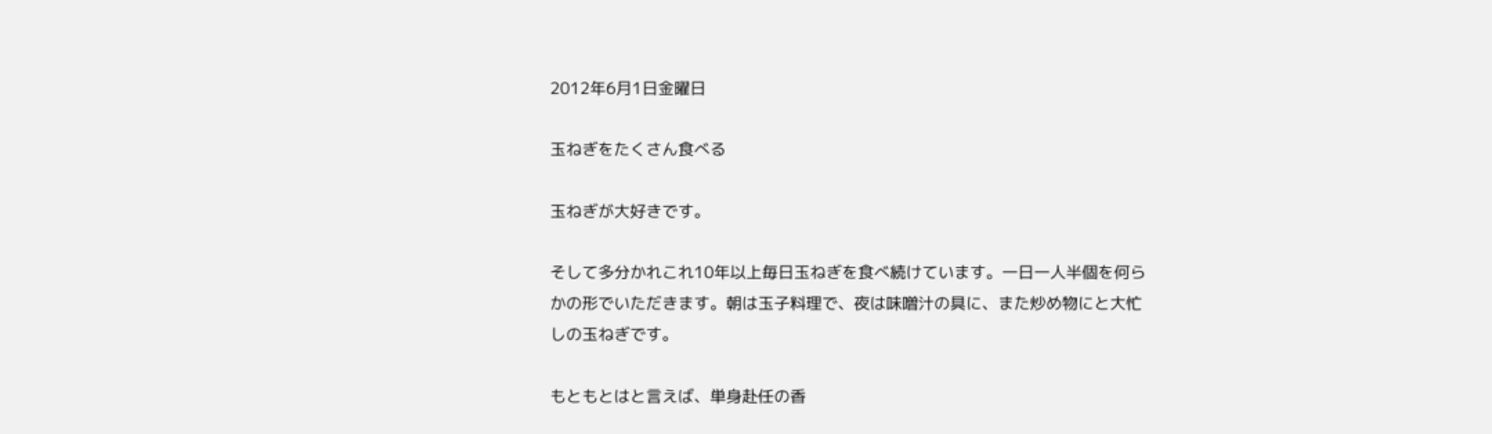2012年6月1日金曜日

玉ねぎをたくさん食べる

玉ねぎが大好きです。

そして多分かれこれ10年以上毎日玉ねぎを食べ続けています。一日一人半個を何らかの形でいただきます。朝は玉子料理で、夜は味噌汁の具に、また炒め物にと大忙しの玉ねぎです。

もともとはと言えば、単身赴任の香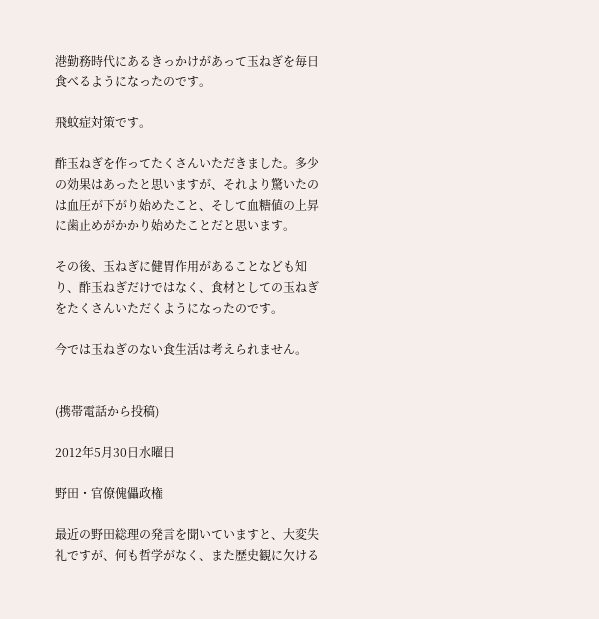港勤務時代にあるきっかけがあって玉ねぎを毎日食べるようになったのです。

飛蚊症対策です。

酢玉ねぎを作ってたくさんいただきました。多少の効果はあったと思いますが、それより驚いたのは血圧が下がり始めたこと、そして血糖値の上昇に歯止めがかかり始めたことだと思います。

その後、玉ねぎに健胃作用があることなども知り、酢玉ねぎだけではなく、食材としての玉ねぎをたくさんいただくようになったのです。

今では玉ねぎのない食生活は考えられません。


(携帯電話から投稿)

2012年5月30日水曜日

野田・官僚傀儡政権

最近の野田総理の発言を聞いていますと、大変失礼ですが、何も哲学がなく、また歴史観に欠ける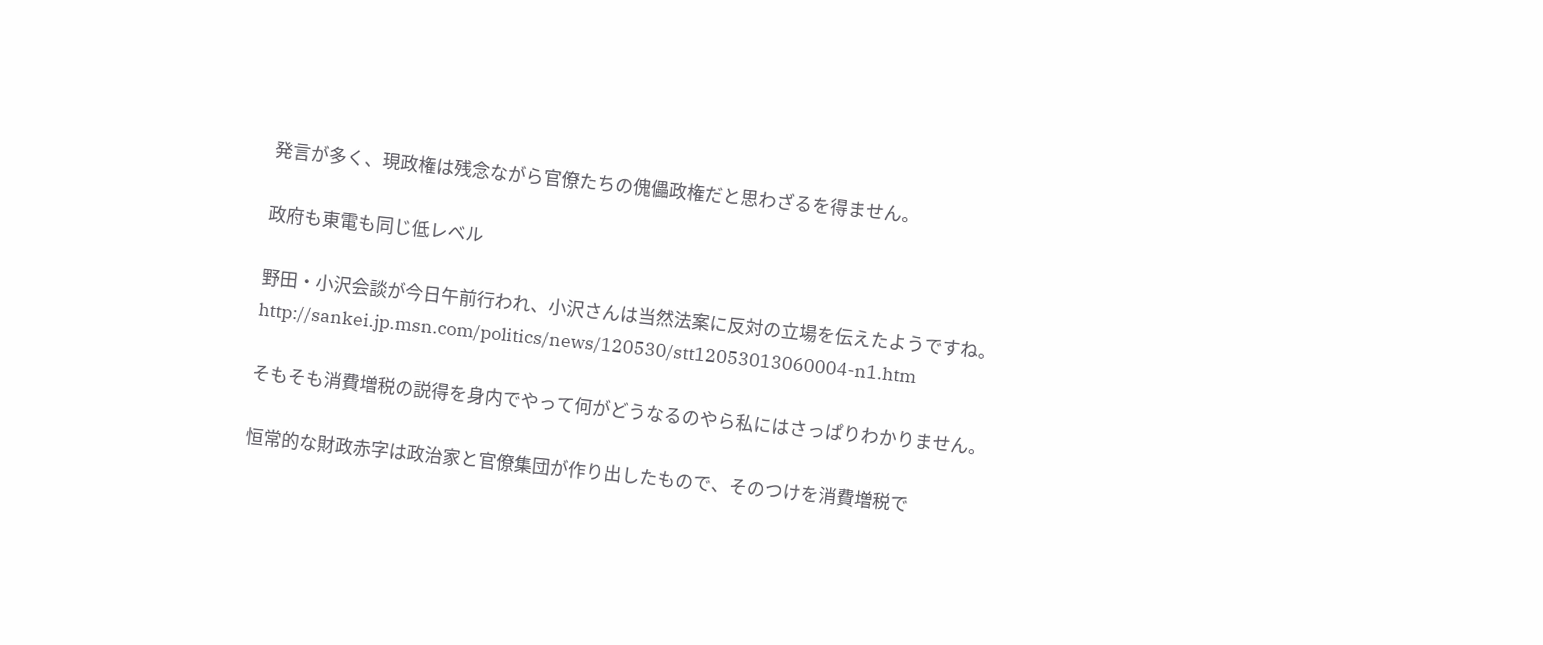発言が多く、現政権は残念ながら官僚たちの傀儡政権だと思わざるを得ません。

政府も東電も同じ低レベル

野田・小沢会談が今日午前行われ、小沢さんは当然法案に反対の立場を伝えたようですね。
http://sankei.jp.msn.com/politics/news/120530/stt12053013060004-n1.htm

そもそも消費増税の説得を身内でやって何がどうなるのやら私にはさっぱりわかりません。

恒常的な財政赤字は政治家と官僚集団が作り出したもので、そのつけを消費増税で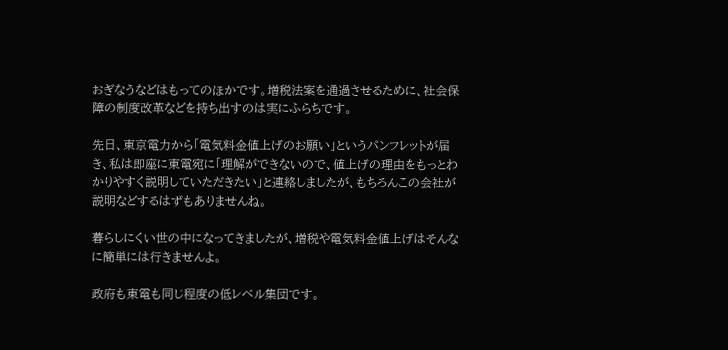おぎなうなどはもってのほかです。増税法案を通過させるために、社会保障の制度改革などを持ち出すのは実にふらちです。

先日、東京電力から「電気料金値上げのお願い」というパンフレットが届き、私は即座に東電宛に「理解ができないので、値上げの理由をもっとわかりやすく説明していただきたい」と連絡しましたが、もちろんこの会社が説明などするはずもありませんね。

暮らしにくい世の中になってきましたが、増税や電気料金値上げはそんなに簡単には行きませんよ。

政府も東電も同じ程度の低レベル集団です。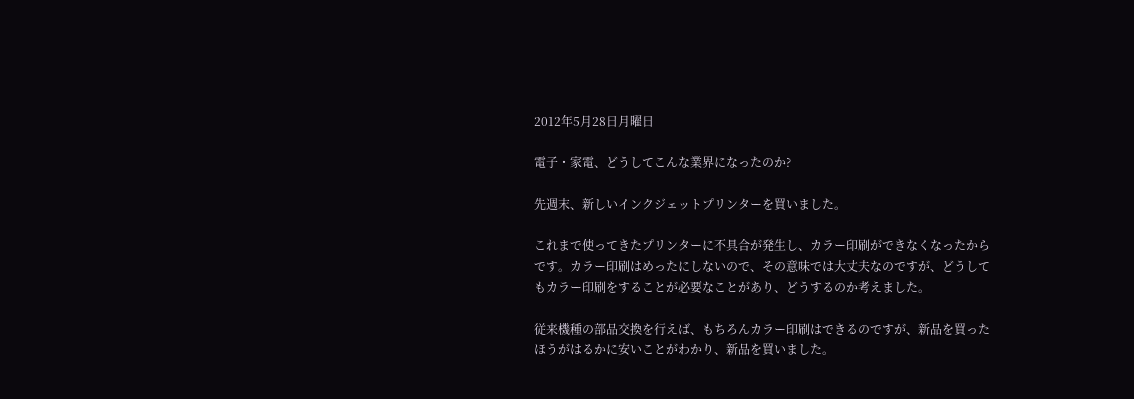2012年5月28日月曜日

電子・家電、どうしてこんな業界になったのか?

先週末、新しいインクジェットプリンターを買いました。

これまで使ってきたプリンターに不具合が発生し、カラー印刷ができなくなったからです。カラー印刷はめったにしないので、その意味では大丈夫なのですが、どうしてもカラー印刷をすることが必要なことがあり、どうするのか考えました。

従来機種の部品交換を行えば、もちろんカラー印刷はできるのですが、新品を買ったほうがはるかに安いことがわかり、新品を買いました。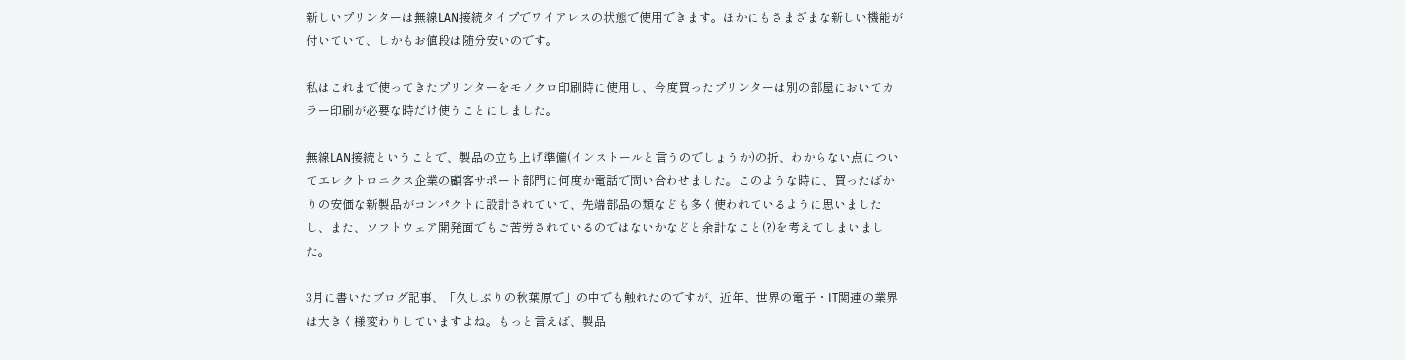新しいプリンターは無線LAN接続タイプでワイアレスの状態で使用できます。ほかにもさまざまな新しい機能が付いていて、しかもお値段は随分安いのです。

私はこれまで使ってきたプリンターをモノクロ印刷時に使用し、今度買ったプリンターは別の部屋においてカラー印刷が必要な時だけ使うことにしました。

無線LAN接続ということで、製品の立ち上げ準備(インストールと言うのでしょうか)の折、わからない点についてエレクトロニクス企業の顧客サポート部門に何度か電話で問い合わせました。このような時に、買ったばかりの安価な新製品がコンパクトに設計されていて、先端部品の類なども多く使われているように思いましたし、また、ソフトウェア開発面でもご苦労されているのではないかなどと余計なこと(?)を考えてしまいました。

3月に書いたブログ記事、「久しぶりの秋葉原で」の中でも触れたのですが、近年、世界の電子・IT関連の業界は大きく様変わりしていますよね。もっと言えば、製品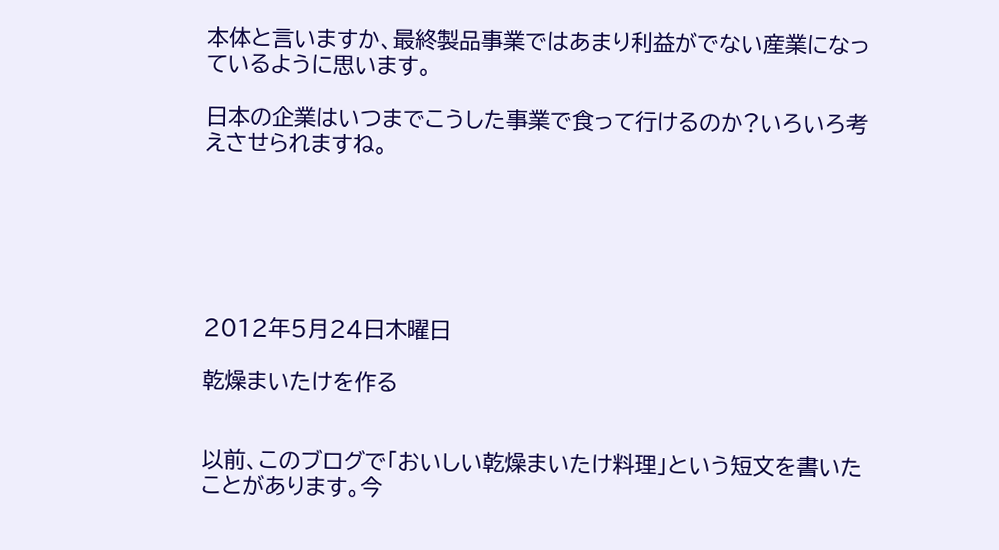本体と言いますか、最終製品事業ではあまり利益がでない産業になっているように思います。

日本の企業はいつまでこうした事業で食って行けるのか?いろいろ考えさせられますね。






2012年5月24日木曜日

乾燥まいたけを作る


以前、このブログで「おいしい乾燥まいたけ料理」という短文を書いたことがあります。今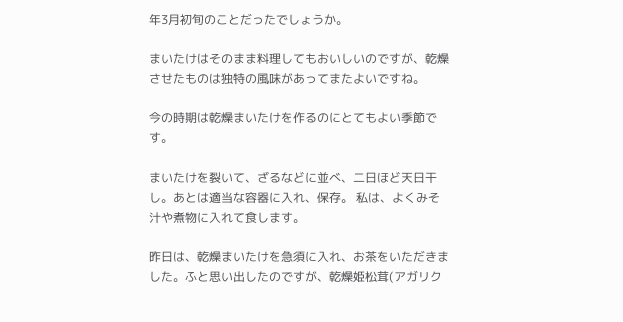年3月初旬のことだったでしょうか。

まいたけはそのまま料理してもおいしいのですが、乾燥させたものは独特の風味があってまたよいですね。

今の時期は乾燥まいたけを作るのにとてもよい季節です。

まいたけを裂いて、ざるなどに並べ、二日ほど天日干し。あとは適当な容器に入れ、保存。 私は、よくみそ汁や煮物に入れて食します。

昨日は、乾燥まいたけを急須に入れ、お茶をいただきました。ふと思い出したのですが、乾燥姫松茸(アガリク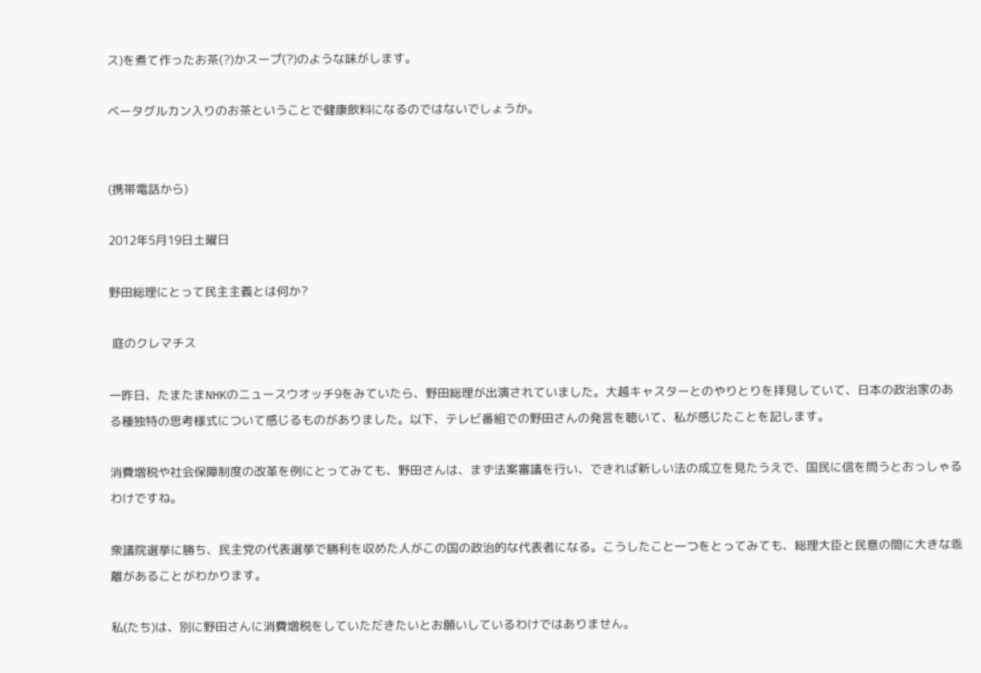ス)を煮て作ったお茶(?)かスープ(?)のような味がします。

ベータグルカン入りのお茶ということで健康飲料になるのではないでしょうか。


(携帯電話から)

2012年5月19日土曜日

野田総理にとって民主主義とは何か?

 庭のクレマチス

一昨日、たまたまNHKのニュースウオッチ9をみていたら、野田総理が出演されていました。大越キャスターとのやりとりを拝見していて、日本の政治家のある種独特の思考様式について感じるものがありました。以下、テレビ番組での野田さんの発言を聴いて、私が感じたことを記します。

消費増税や社会保障制度の改革を例にとってみても、野田さんは、まず法案審議を行い、できれば新しい法の成立を見たうえで、国民に信を問うとおっしゃるわけですね。

衆議院選挙に勝ち、民主党の代表選挙で勝利を収めた人がこの国の政治的な代表者になる。こうしたこと一つをとってみても、総理大臣と民意の間に大きな乖離があることがわかります。

私(たち)は、別に野田さんに消費増税をしていただきたいとお願いしているわけではありません。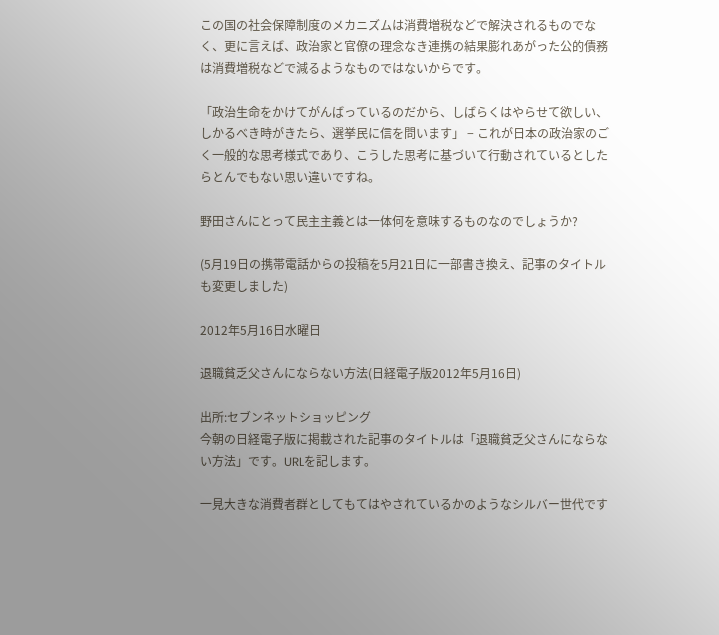この国の社会保障制度のメカニズムは消費増税などで解決されるものでなく、更に言えば、政治家と官僚の理念なき連携の結果膨れあがった公的債務は消費増税などで減るようなものではないからです。

「政治生命をかけてがんばっているのだから、しばらくはやらせて欲しい、しかるべき時がきたら、選挙民に信を問います」 − これが日本の政治家のごく一般的な思考様式であり、こうした思考に基づいて行動されているとしたらとんでもない思い違いですね。

野田さんにとって民主主義とは一体何を意味するものなのでしょうか?

(5月19日の携帯電話からの投稿を5月21日に一部書き換え、記事のタイトルも変更しました)

2012年5月16日水曜日

退職貧乏父さんにならない方法(日経電子版2012年5月16日)

出所:セブンネットショッピング
今朝の日経電子版に掲載された記事のタイトルは「退職貧乏父さんにならない方法」です。URLを記します。

一見大きな消費者群としてもてはやされているかのようなシルバー世代です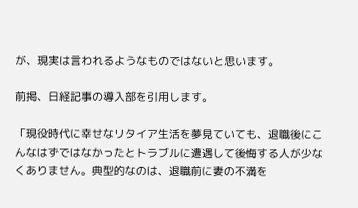が、現実は言われるようなものではないと思います。

前掲、日経記事の導入部を引用します。

「現役時代に幸せなリタイア生活を夢見ていても、退職後にこんなはずではなかったとトラブルに遭遇して後悔する人が少なくありません。典型的なのは、退職前に妻の不満を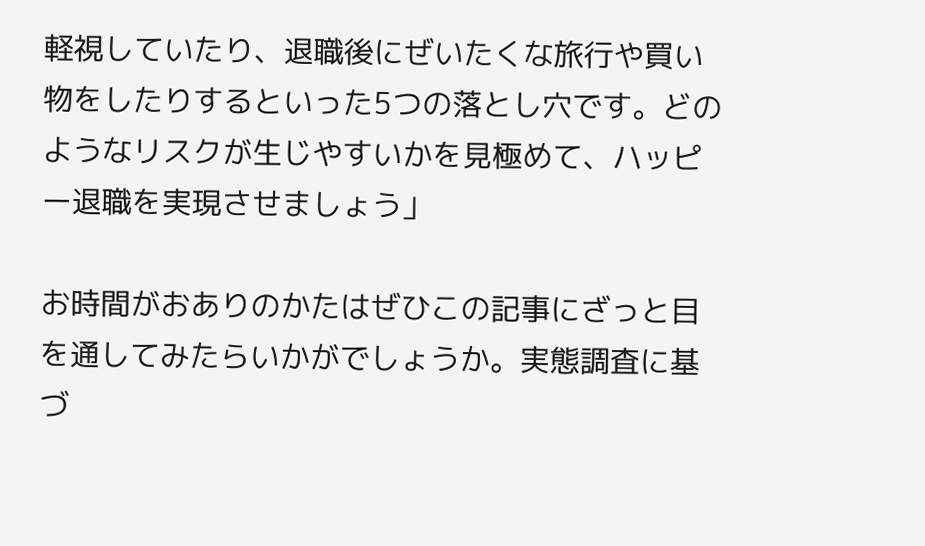軽視していたり、退職後にぜいたくな旅行や買い物をしたりするといった5つの落とし穴です。どのようなリスクが生じやすいかを見極めて、ハッピー退職を実現させましょう」

お時間がおありのかたはぜひこの記事にざっと目を通してみたらいかがでしょうか。実態調査に基づ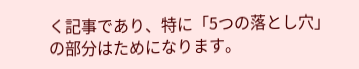く記事であり、特に「5つの落とし穴」の部分はためになります。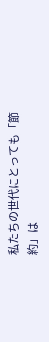私たちの世代にとっても「節約」は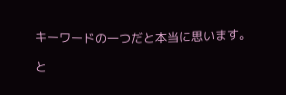キーワードの一つだと本当に思います。

と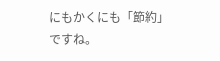にもかくにも「節約」ですね。